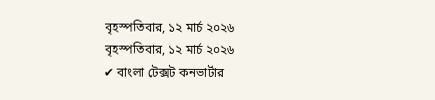বৃহস্পতিবার, ১২ মার্চ ২০২৬
বৃহস্পতিবার, ১২ মার্চ ২০২৬
✔ বাংলা টেক্সট কনভার্টার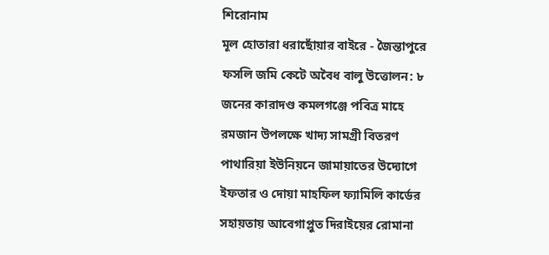শিরোনাম
মূল হোতারা ধরাছোঁয়ার বাইরে - জৈন্তাপুরে ফসলি জমি কেটে অবৈধ বালু উত্তোলন: ৮ জনের কারাদণ্ড কমলগঞ্জে পবিত্র মাহে রমজান উপলক্ষে খাদ্য সামগ্রী বিতরণ পাথারিয়া ইউনিয়নে জামায়াতের উদ্যোগে ইফতার ও দোয়া মাহফিল ফ্যামিলি কার্ডের সহায়তায় আবেগাপ্লুত দিরাইয়ের রোমানা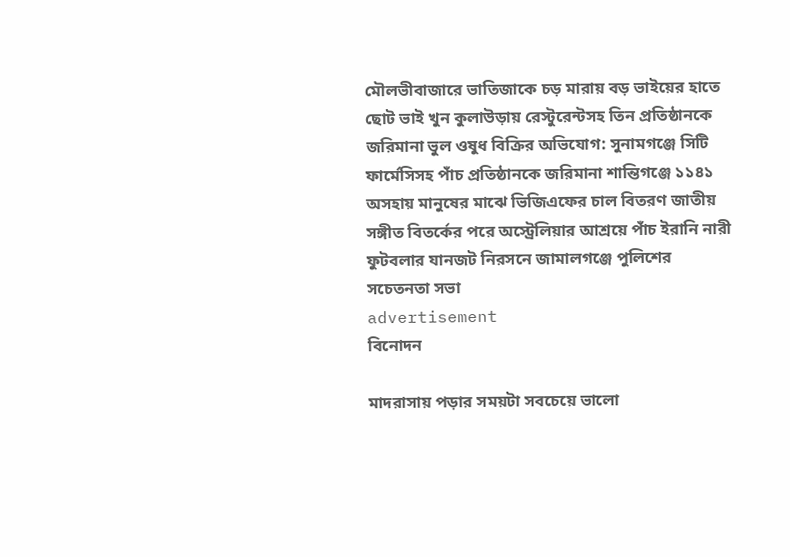মৌলভীবাজারে ভাতিজাকে চড় মারায় বড় ভাইয়ের হাতে ছোট ভাই খুন কুলাউড়ায় রেস্টুরেন্টসহ তিন প্রতিষ্ঠানকে জরিমানা ভুল ওষুধ বিক্রির অভিযোগ: সুনামগঞ্জে সিটি ফার্মেসিসহ পাঁচ প্রতিষ্ঠানকে জরিমানা শান্তিগঞ্জে ১১৪১ অসহায় মানুষের মাঝে ভিজিএফের চাল বিতরণ জাতীয় সঙ্গীত বিতর্কের পরে অস্ট্রেলিয়ার আশ্রয়ে পাঁচ ইরানি নারী ফুটবলার যানজট নিরসনে জামালগঞ্জে পুলিশের সচেতনতা সভা
advertisement
বিনোদন

মাদরাসায় পড়ার সময়টা সবচেয়ে ভালো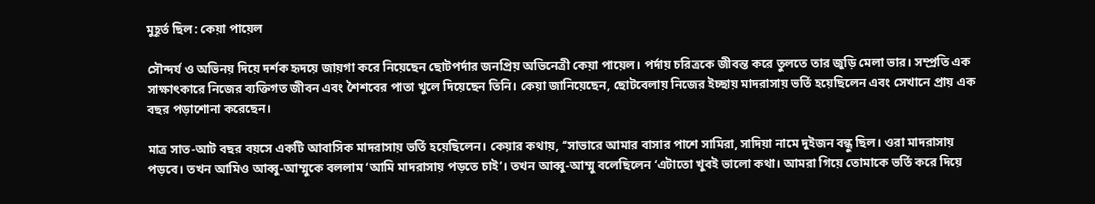মুহূর্ত ছিল: কেয়া পায়েল

সৌন্দর্য ও অভিনয় দিয়ে দর্শক হৃদয়ে জায়গা করে নিয়েছেন ছোটপর্দার জনপ্রিয় অভিনেত্রী কেয়া পায়েল। পর্দায় চরিত্রকে জীবন্ত করে তুলতে তার জুড়ি মেলা ভার। সম্প্রতি এক সাক্ষাৎকারে নিজের ব্যক্তিগত জীবন এবং শৈশবের পাতা খুলে দিয়েছেন তিনি। কেয়া জানিয়েছেন, ছোটবেলায় নিজের ইচ্ছায় মাদরাসায় ভর্তি হয়েছিলেন এবং সেখানে প্রায় এক বছর পড়াশোনা করেছেন।

মাত্র সাত-আট বছর বয়সে একটি আবাসিক মাদরাসায় ভর্তি হয়েছিলেন। কেয়ার কথায়, ‘‘সাভারে আমার বাসার পাশে সামিরা, সাদিয়া নামে দুইজন বন্ধু ছিল। ওরা মাদরাসায় পড়বে। তখন আমিও আব্বু-আম্মুকে বললাম ‘আমি মাদরাসায় পড়তে চাই’। তখন আব্বু-আম্মু বলেছিলেন ‘এটাতো খুবই ভালো কথা। আমরা গিয়ে তোমাকে ভর্তি করে দিয়ে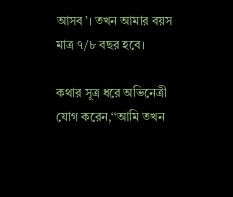আসব’। তখন আমার বয়স মাত্র ৭/৮ বছর হবে।

কথার সূত্র ধরে অভিনেত্রী যোগ করেন,‘‘আমি তখন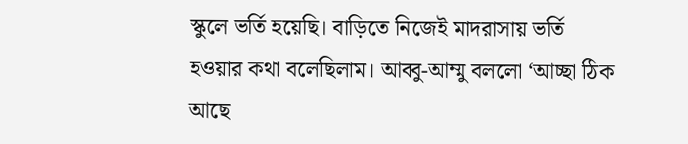স্কুলে ভর্তি হয়েছি। বাড়িতে নিজেই মাদরাসায় ভর্তি হওয়ার কথা বলেছিলাম। আব্বু-আম্মু বললো ‘আচ্ছা ঠিক আছে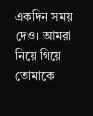একদিন সময় দেও। আমরা নিয়ে গিয়ে তোমাকে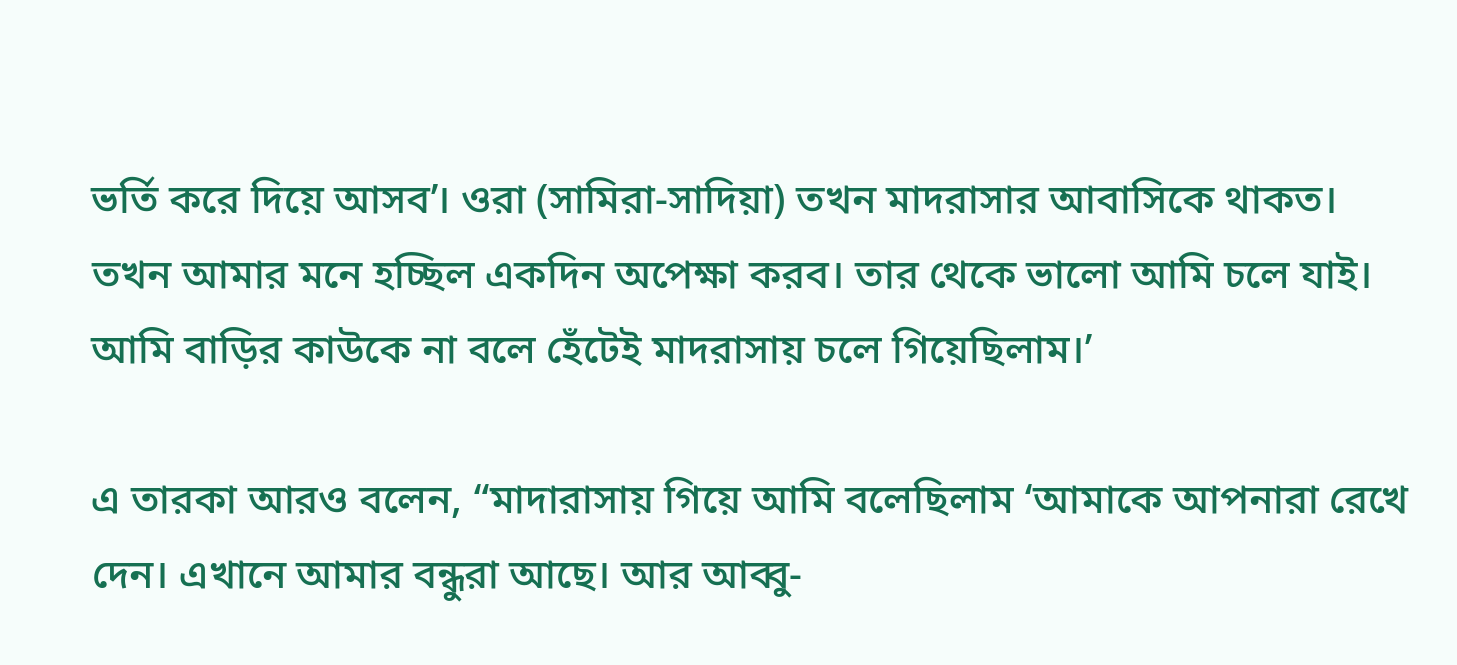ভর্তি করে দিয়ে আসব’। ওরা (সামিরা-সাদিয়া) তখন মাদরাসার আবাসিকে থাকত। তখন আমার মনে হচ্ছিল একদিন অপেক্ষা করব। তার থেকে ভালো আমি চলে যাই। আমি বাড়ির কাউকে না বলে হেঁটেই মাদরাসায় চলে গিয়েছিলাম।’

এ তারকা আরও বলেন, “মাদারাসায় গিয়ে আমি বলেছিলাম ‘আমাকে আপনারা রেখে দেন। এখানে আমার বন্ধুরা আছে। আর আব্বু-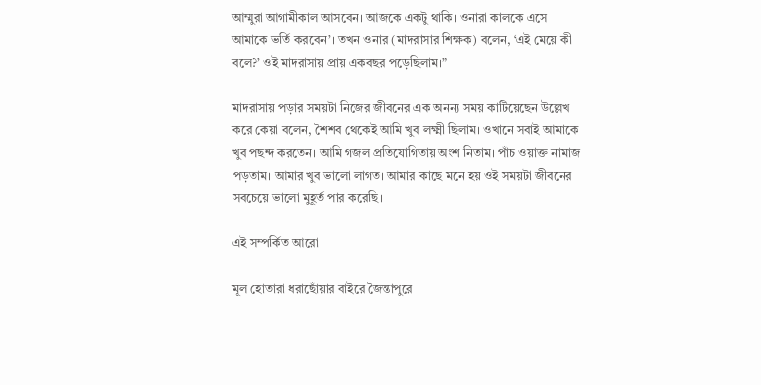আম্মুরা আগামীকাল আসবেন। আজকে একটু থাকি। ওনারা কালকে এসে আমাকে ভর্তি করবেন’। তখন ওনার (মাদরাসার শিক্ষক) বলেন, ‘এই মেয়ে কী বলে?’ ওই মাদরাসায় প্রায় একবছর পড়েছিলাম।”

মাদরাসায় পড়ার সময়টা নিজের জীবনের এক অনন্য সময় কাটিয়েছেন উল্লেখ করে কেয়া বলেন, শৈশব থেকেই আমি খুব লক্ষ্মী ছিলাম। ওখানে সবাই আমাকে খুব পছন্দ করতেন। আমি গজল প্রতিযোগিতায় অংশ নিতাম। পাঁচ ওয়াক্ত নামাজ পড়তাম। আমার খুব ভালো লাগত। আমার কাছে মনে হয় ওই সময়টা জীবনের সবচেয়ে ভালো মুহূর্ত পার করেছি।

এই সম্পর্কিত আরো

মূল হোতারা ধরাছোঁয়ার বাইরে জৈন্তাপুরে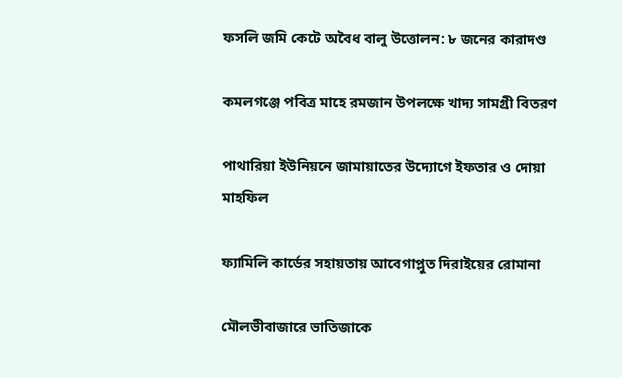ফসলি জমি কেটে অবৈধ বালু উত্তোলন: ৮ জনের কারাদণ্ড

কমলগঞ্জে পবিত্র মাহে রমজান উপলক্ষে খাদ্য সামগ্রী বিতরণ

পাথারিয়া ইউনিয়নে জামায়াতের উদ্যোগে ইফতার ও দোয়া মাহফিল

ফ্যামিলি কার্ডের সহায়তায় আবেগাপ্লুত দিরাইয়ের রোমানা

মৌলভীবাজারে ভাতিজাকে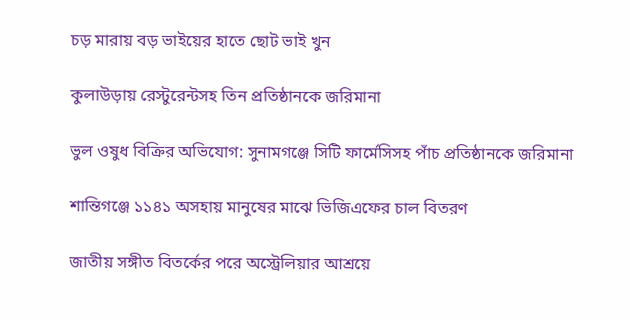চড় মারায় বড় ভাইয়ের হাতে ছোট ভাই খুন

কুলাউড়ায় রেস্টুরেন্টসহ তিন প্রতিষ্ঠানকে জরিমানা

ভুল ওষুধ বিক্রির অভিযোগ: সুনামগঞ্জে সিটি ফার্মেসিসহ পাঁচ প্রতিষ্ঠানকে জরিমানা

শান্তিগঞ্জে ১১৪১ অসহায় মানুষের মাঝে ভিজিএফের চাল বিতরণ

জাতীয় সঙ্গীত বিতর্কের পরে অস্ট্রেলিয়ার আশ্রয়ে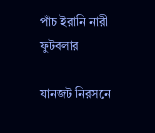পাঁচ ইরানি নারী ফুটবলার

যানজট নিরসনে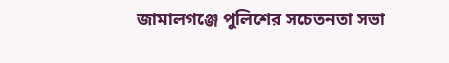জামালগঞ্জে পুলিশের সচেতনতা সভা